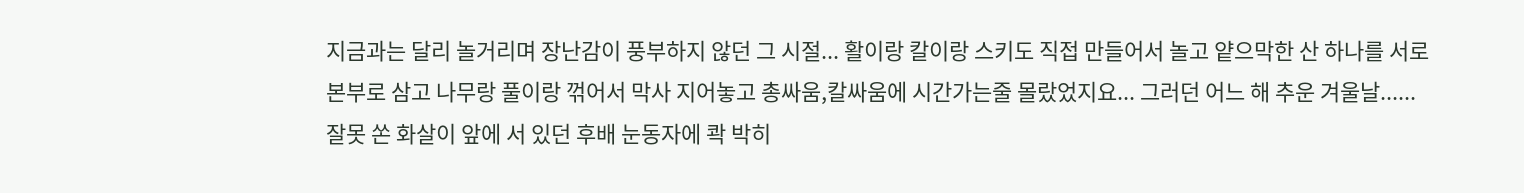지금과는 달리 놀거리며 장난감이 풍부하지 않던 그 시절... 활이랑 칼이랑 스키도 직접 만들어서 놀고 얕으막한 산 하나를 서로 본부로 삼고 나무랑 풀이랑 꺾어서 막사 지어놓고 총싸움,칼싸움에 시간가는줄 몰랐었지요... 그러던 어느 해 추운 겨울날...... 잘못 쏜 화살이 앞에 서 있던 후배 눈동자에 콱 박히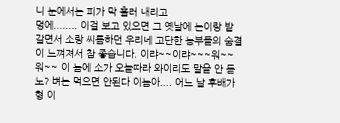니 눈에서는 피가 막 흘러 내리고
멍에........ 이걸 보고 있으면 그 옛날에 논이랑 밭 갈면서 소랑 씨름하던 우리네 고단한 농부들의 숨결이 느껴져서 참 좋습니다. 이랴~~이랴~~~워~~워~~ 이 놈에 소가 오늘따라 와이리도 말을 안 듣노? 벼는 먹으면 안된다 이놈아.... 어느 날 후배가 형 이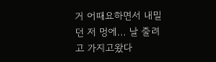거 어때요하면서 내밀던 저 멍에... 날 줄려고 가지고왔다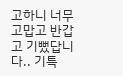고하니 너무 고맙고 반갑고 기뻤답니다.. 기특